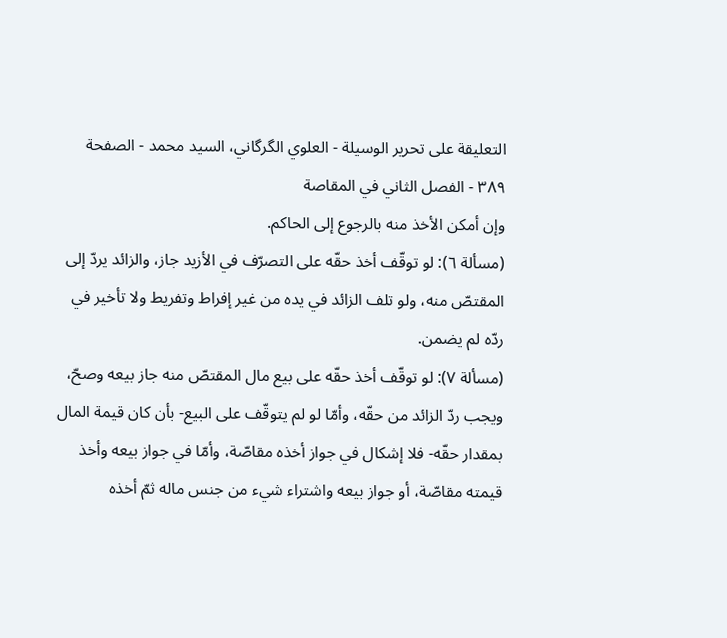التعليقة على تحرير الوسيلة - العلوي الگرگاني، السيد محمد - الصفحة ٣٨٩ - الفصل الثاني في المقاصة
وإن أمكن الأخذ منه بالرجوع إلى الحاكم.
(مسألة ٦): لو توقّف أخذ حقّه على التصرّف في الأزيد جاز، والزائد يردّ إلى المقتصّ منه، ولو تلف الزائد في يده من غير إفراط وتفريط ولا تأخير في ردّه لم يضمن.
(مسألة ٧): لو توقّف أخذ حقّه على بيع مال المقتصّ منه جاز بيعه وصحّ، ويجب ردّ الزائد من حقّه، وأمّا لو لم يتوقّف على البيع- بأن كان قيمة المال بمقدار حقّه- فلا إشكال في جواز أخذه مقاصّة، وأمّا في جواز بيعه وأخذ قيمته مقاصّة، أو جواز بيعه واشتراء شيء من جنس ماله ثمّ أخذه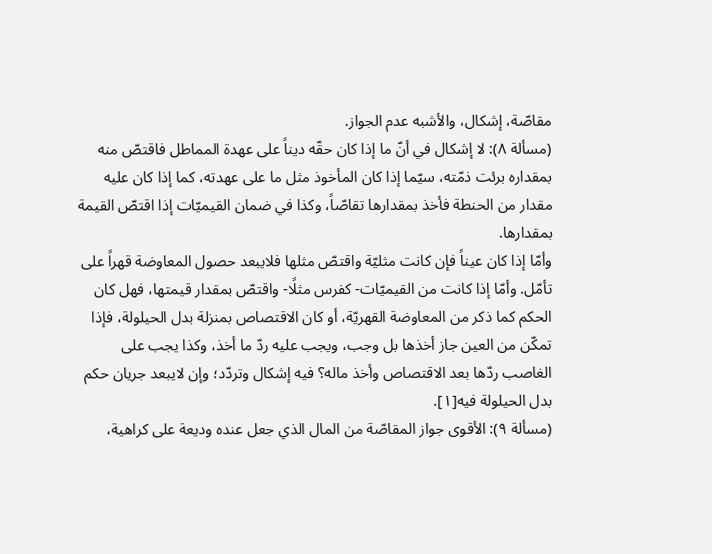مقاصّة، إشكال، والأشبه عدم الجواز.
(مسألة ٨): لا إشكال في أنّ ما إذا كان حقّه ديناً على عهدة المماطل فاقتصّ منه بمقداره برئت ذمّته، سيّما إذا كان المأخوذ مثل ما على عهدته، كما إذا كان عليه مقدار من الحنطة فأخذ بمقدارها تقاصّاً، وكذا في ضمان القيميّات إذا اقتصّ القيمة بمقدارها.
وأمّا إذا كان عيناً فإن كانت مثليّة واقتصّ مثلها فلايبعد حصول المعاوضة قهراً على تأمّل. وأمّا إذا كانت من القيميّات- كفرس مثلًا- واقتصّ بمقدار قيمتها، فهل كان الحكم كما ذكر من المعاوضة القهريّة، أو كان الاقتصاص بمنزلة بدل الحيلولة، فإذا تمكّن من العين جاز أخذها بل وجب، ويجب عليه ردّ ما أخذ، وكذا يجب على الغاصب ردّها بعد الاقتصاص وأخذ ماله؟ فيه إشكال وتردّد؛ وإن لايبعد جريان حكم بدل الحيلولة فيه[١].
(مسألة ٩): الأقوى جواز المقاصّة من المال الذي جعل عنده وديعة على كراهية،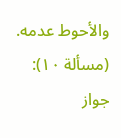والأحوط عدمه.
(مسألة ١٠): جواز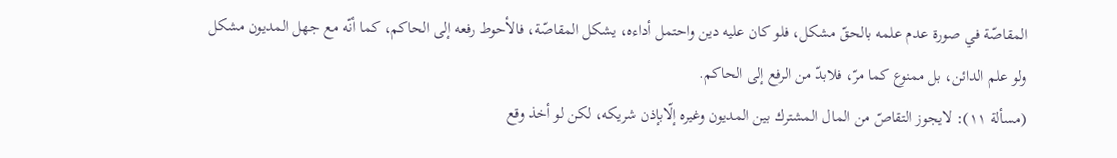المقاصّة في صورة عدم علمه بالحقّ مشكل، فلو كان عليه دين واحتمل أداءه، يشكل المقاصّة، فالأحوط رفعه إلى الحاكم، كما أنّه مع جهل المديون مشكل ولو علم الدائن، بل ممنوع كما مرّ، فلابدّ من الرفع إلى الحاكم.
(مسألة ١١): لايجوز التقاصّ من المال المشترك بين المديون وغيره إلّابإذن شريكه، لكن لو أخذ وقع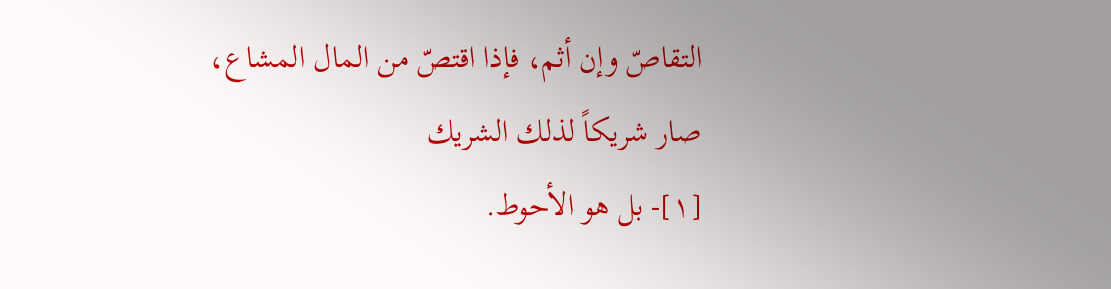التقاصّ وإن أثم، فإذا اقتصّ من المال المشاع، صار شريكاً لذلك الشريك
[١]- بل هو الأحوط.